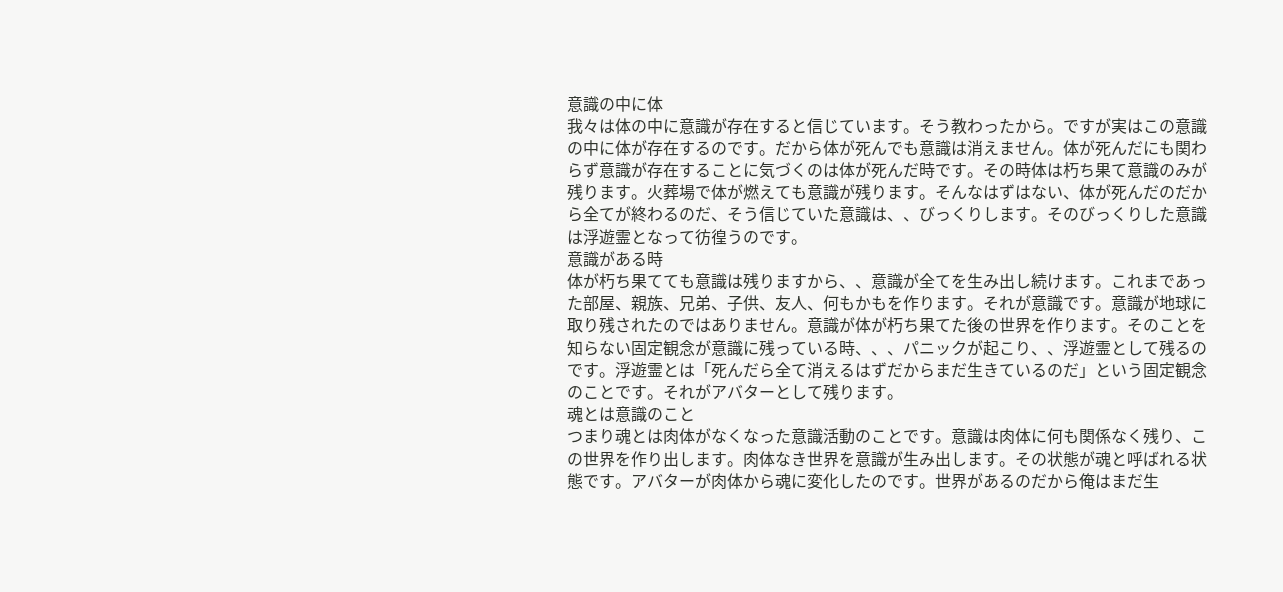意識の中に体
我々は体の中に意識が存在すると信じています。そう教わったから。ですが実はこの意識の中に体が存在するのです。だから体が死んでも意識は消えません。体が死んだにも関わらず意識が存在することに気づくのは体が死んだ時です。その時体は朽ち果て意識のみが残ります。火葬場で体が燃えても意識が残ります。そんなはずはない、体が死んだのだから全てが終わるのだ、そう信じていた意識は、、びっくりします。そのびっくりした意識は浮遊霊となって彷徨うのです。
意識がある時
体が朽ち果てても意識は残りますから、、意識が全てを生み出し続けます。これまであった部屋、親族、兄弟、子供、友人、何もかもを作ります。それが意識です。意識が地球に取り残されたのではありません。意識が体が朽ち果てた後の世界を作ります。そのことを知らない固定観念が意識に残っている時、、、パニックが起こり、、浮遊霊として残るのです。浮遊霊とは「死んだら全て消えるはずだからまだ生きているのだ」という固定観念のことです。それがアバターとして残ります。
魂とは意識のこと
つまり魂とは肉体がなくなった意識活動のことです。意識は肉体に何も関係なく残り、この世界を作り出します。肉体なき世界を意識が生み出します。その状態が魂と呼ばれる状態です。アバターが肉体から魂に変化したのです。世界があるのだから俺はまだ生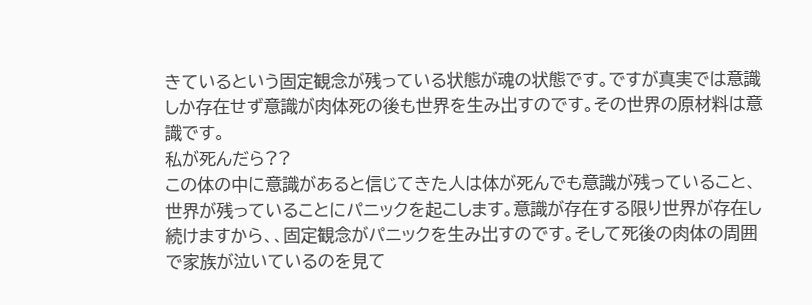きているという固定観念が残っている状態が魂の状態です。ですが真実では意識しか存在せず意識が肉体死の後も世界を生み出すのです。その世界の原材料は意識です。
私が死んだら??
この体の中に意識があると信じてきた人は体が死んでも意識が残っていること、世界が残っていることにパニックを起こします。意識が存在する限り世界が存在し続けますから、、固定観念がパニックを生み出すのです。そして死後の肉体の周囲で家族が泣いているのを見て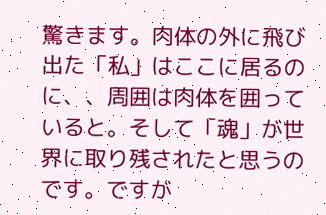驚きます。肉体の外に飛び出た「私」はここに居るのに、、周囲は肉体を囲っていると。そして「魂」が世界に取り残されたと思うのです。ですが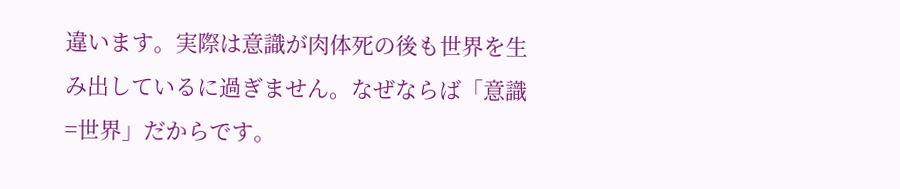違います。実際は意識が肉体死の後も世界を生み出しているに過ぎません。なぜならば「意識=世界」だからです。